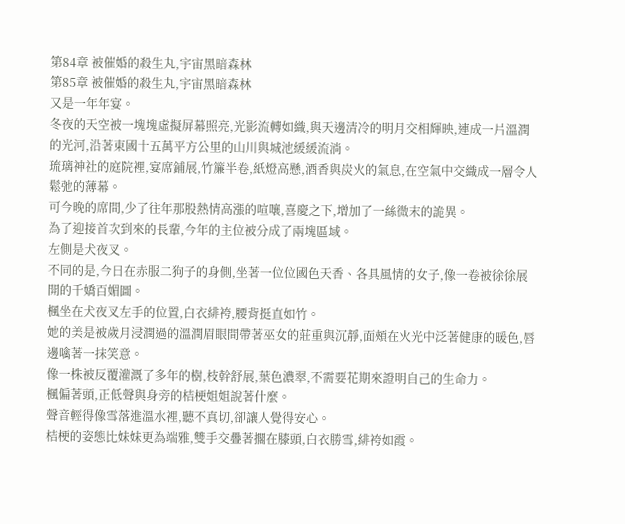第84章 被催婚的殺生丸,宇宙黑暗森林
第85章 被催婚的殺生丸,宇宙黑暗森林
又是一年年宴。
冬夜的天空被一塊塊虛擬屏幕照亮,光影流轉如織,與天邊清冷的明月交相輝映,連成一片溫潤的光河,沿著東國十五萬平方公里的山川與城池緩緩流淌。
琉璃神社的庭院裡,宴席鋪展,竹簾半卷,紙燈高懸,酒香與炭火的氣息,在空氣中交織成一層令人鬆弛的薄幕。
可今晚的席間,少了往年那股熱情高漲的喧嚷,喜慶之下,增加了一絲微末的詭異。
為了迎接首次到來的長輩,今年的主位被分成了兩塊區域。
左側是犬夜叉。
不同的是,今日在赤服二狗子的身側,坐著一位位國色天香、各具風情的女子,像一卷被徐徐展開的千嬌百媚圖。
楓坐在犬夜叉左手的位置,白衣緋袴,腰背挺直如竹。
她的美是被歲月浸潤過的溫潤眉眼間帶著巫女的莊重與沉靜,面頰在火光中泛著健康的暖色,唇邊噙著一抹笑意。
像一株被反覆灌溉了多年的樹,枝幹舒展,葉色濃翠,不需要花期來證明自己的生命力。
楓偏著頭,正低聲與身旁的桔梗姐姐說著什麼。
聲音輕得像雪落進溫水裡,聽不真切,卻讓人覺得安心。
桔梗的姿態比妹妹更為端雅,雙手交疊著擱在膝頭,白衣勝雪,緋袴如霞。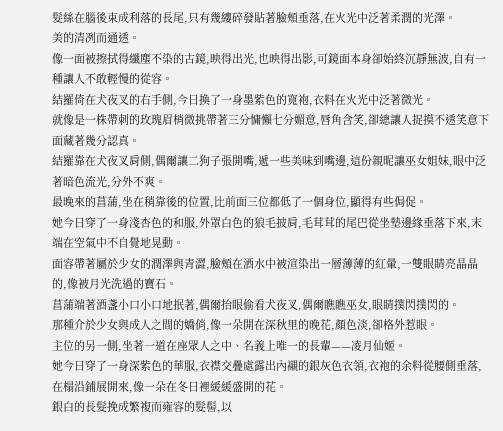髮絲在腦後束成利落的長尾,只有幾縷碎發貼著臉頰垂落,在火光中泛著柔潤的光澤。
美的清冽而通透。
像一面被擦拭得纖塵不染的古鏡,映得出光,也映得出影,可鏡面本身卻始終沉靜無波,自有一種讓人不敢輕慢的從容。
結羅倚在犬夜叉的右手側,今日換了一身墨紫色的寬袍,衣料在火光中泛著微光。
就像是一株帶刺的玫瑰眉梢微挑帶著三分慵懶七分媚意,唇角含笑,卻總讓人捉摸不透笑意下面藏著幾分認真。
結羅靠在犬夜叉肩側,偶爾讓二狗子張開嘴,遞一些美味到嘴邊,這份親昵讓巫女姐妹,眼中泛著暗色流光,分外不爽。
最晚來的菖蒲,坐在稍靠後的位置,比前面三位都低了一個身位,顯得有些侷促。
她今日穿了一身淺杏色的和服,外罩白色的狼毛披肩,毛茸茸的尾巴從坐墊邊緣垂落下來,末端在空氣中不自覺地晃動。
面容帶著屬於少女的潤澤與青澀,臉頰在酒水中被渲染出一層薄薄的紅暈,一雙眼睛亮晶晶的,像被月光洗過的寶石。
菖蒲端著酒盞小口小口地抿著,偶爾抬眼偷看犬夜叉,偶爾瞧瞧巫女,眼睛撲閃撲閃的。
那種介於少女與成人之間的嬌俏,像一朵開在深秋里的晚花,顏色淡,卻格外惹眼。
主位的另一側,坐著一道在座眾人之中、名義上唯一的長輩——凌月仙姬。
她今日穿了一身深紫色的華服,衣襟交疊處露出內襯的銀灰色衣領,衣袍的余料從腰側垂落,在榻沿鋪展開來,像一朵在冬日裡緩緩盛開的花。
銀白的長髮挽成繁複而雍容的髮髻,以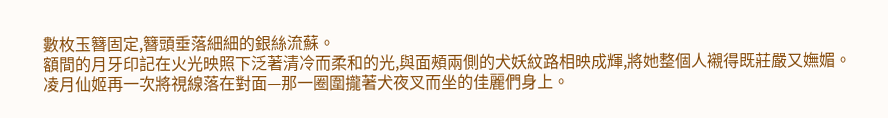數枚玉簪固定,簪頭垂落細細的銀絲流蘇。
額間的月牙印記在火光映照下泛著清冷而柔和的光,與面頰兩側的犬妖紋路相映成輝,將她整個人襯得既莊嚴又嫵媚。
凌月仙姬再一次將視線落在對面—那一圈圍攏著犬夜叉而坐的佳麗們身上。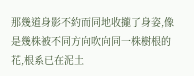那幾道身影不約而同地收攏了身姿,像是幾株被不同方向吹向同一株樹根的花,根系已在泥土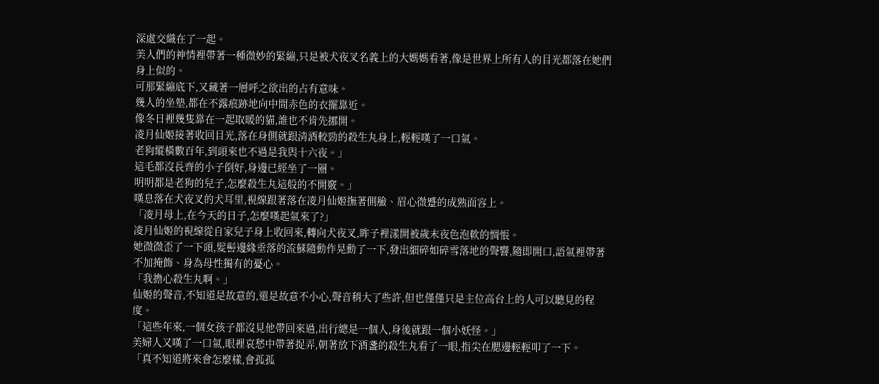深處交織在了一起。
美人們的神情裡帶著一種微妙的緊繃,只是被犬夜叉名義上的大媽媽看著,像是世界上所有人的目光都落在她們身上似的。
可那緊繃底下,又藏著一層呼之欲出的占有意味。
幾人的坐墊,都在不露痕跡地向中間赤色的衣擺靠近。
像冬日裡幾隻靠在一起取暖的貓,誰也不肯先挪開。
凌月仙姬接著收回目光,落在身側就跟清酒較勁的殺生丸身上,輕輕嘆了一口氣。
老狗縱橫數百年,到頭來也不過是我與十六夜。」
這毛都沒長齊的小子倒好,身邊已經坐了一圈。
明明都是老狗的兒子,怎麼殺生丸這般的不開竅。」
嘆息落在犬夜叉的犬耳里,視線跟著落在凌月仙姬撫著側臉、眉心微蹙的成熟面容上。
「凌月母上,在今天的日子,怎麼嘆起氣來了?」
凌月仙姬的視線從自家兒子身上收回來,轉向犬夜叉,眸子裡漾開被歲末夜色泡軟的惆悵。
她微微歪了一下頭,髮髻邊緣垂落的流蘇隨動作晃動了一下,發出細碎如碎雪落地的聲響,隨即開口,語氣裡帶著不加掩飾、身為母性獨有的憂心。
「我擔心殺生丸啊。」
仙姬的聲音,不知道是故意的,還是故意不小心,聲音稍大了些許,但也僅僅只是主位高台上的人可以聽見的程度。
「這些年來,一個女孩子都沒見他帶回來過,出行總是一個人,身後就跟一個小妖怪。」
美婦人又嘆了一口氣,眼裡哀愁中帶著捉弄,朝著放下酒盞的殺生丸看了一眼,指尖在腮邊輕輕叩了一下。
「真不知道將來會怎麼樣,會孤孤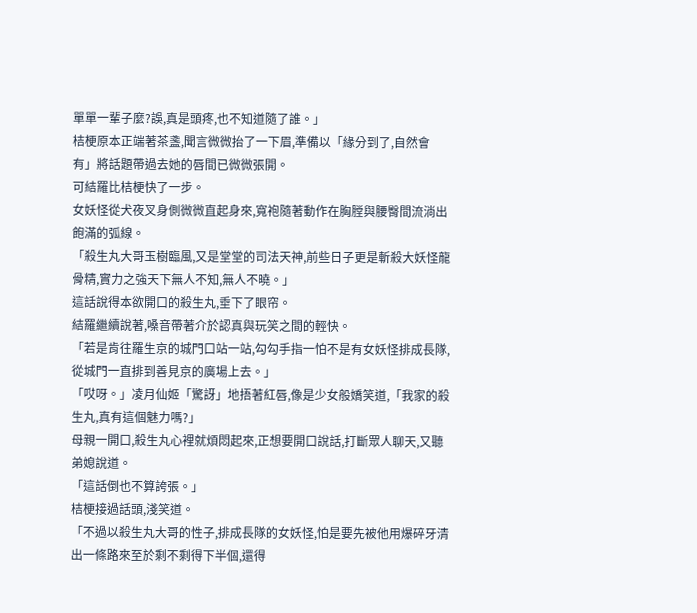單單一輩子麼?誤,真是頭疼,也不知道隨了誰。」
桔梗原本正端著茶盞,聞言微微抬了一下眉,準備以「緣分到了,自然會有」將話題帶過去她的唇間已微微張開。
可結羅比桔梗快了一步。
女妖怪從犬夜叉身側微微直起身來,寬袍隨著動作在胸膛與腰臀間流淌出飽滿的弧線。
「殺生丸大哥玉樹臨風,又是堂堂的司法天神,前些日子更是斬殺大妖怪龍骨精,實力之強天下無人不知,無人不曉。」
這話說得本欲開口的殺生丸,垂下了眼帘。
結羅繼續說著,嗓音帶著介於認真與玩笑之間的輕快。
「若是肯往羅生京的城門口站一站,勾勾手指一怕不是有女妖怪排成長隊,從城門一直排到善見京的廣場上去。」
「哎呀。」凌月仙姬「驚訝」地捂著紅唇,像是少女般嬌笑道,「我家的殺生丸,真有這個魅力嗎?」
母親一開口,殺生丸心裡就煩悶起來,正想要開口說話,打斷眾人聊天,又聽弟媳說道。
「這話倒也不算誇張。」
桔梗接過話頭,淺笑道。
「不過以殺生丸大哥的性子,排成長隊的女妖怪,怕是要先被他用爆碎牙清出一條路來至於剩不剩得下半個,還得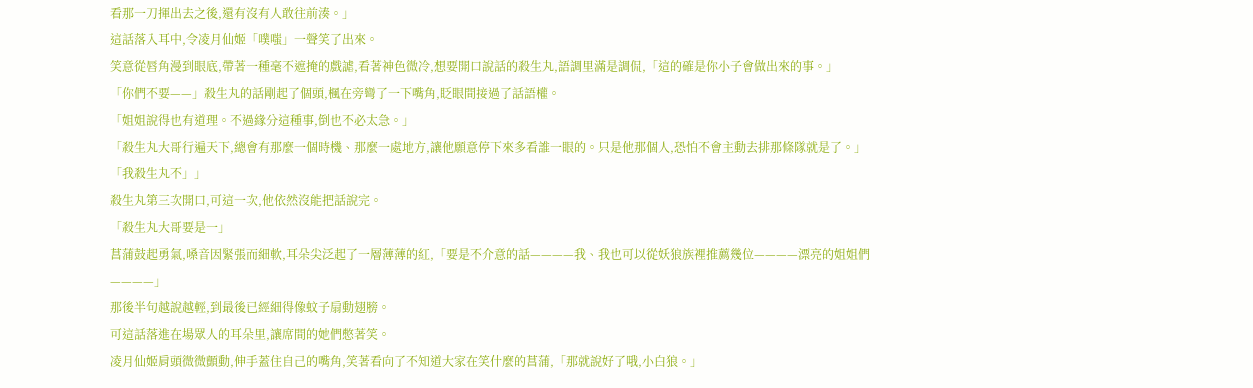看那一刀揮出去之後,還有沒有人敢往前湊。」
這話落入耳中,令凌月仙姬「噗嗤」一聲笑了出來。
笑意從唇角漫到眼底,帶著一種毫不遮掩的戲謔,看著神色微冷,想要開口說話的殺生丸,語調里滿是調侃,「這的確是你小子會做出來的事。」
「你們不要——」殺生丸的話剛起了個頭,楓在旁彎了一下嘴角,眨眼間接過了話語權。
「姐姐說得也有道理。不過緣分這種事,倒也不必太急。」
「殺生丸大哥行遍天下,總會有那麼一個時機、那麼一處地方,讓他願意停下來多看誰一眼的。只是他那個人,恐怕不會主動去排那條隊就是了。」
「我殺生丸不」」
殺生丸第三次開口,可這一次,他依然沒能把話說完。
「殺生丸大哥要是一」
菖蒲鼓起勇氣,嗓音因緊張而細軟,耳朵尖泛起了一層薄薄的紅,「要是不介意的話————我、我也可以從妖狼族裡推薦幾位————漂亮的姐姐們————」
那後半句越說越輕,到最後已經細得像蚊子扇動翅膀。
可這話落進在場眾人的耳朵里,讓席間的她們憋著笑。
凌月仙姬肩頭微微顫動,伸手蓋住自己的嘴角,笑著看向了不知道大家在笑什麼的菖蒲,「那就說好了哦,小白狼。」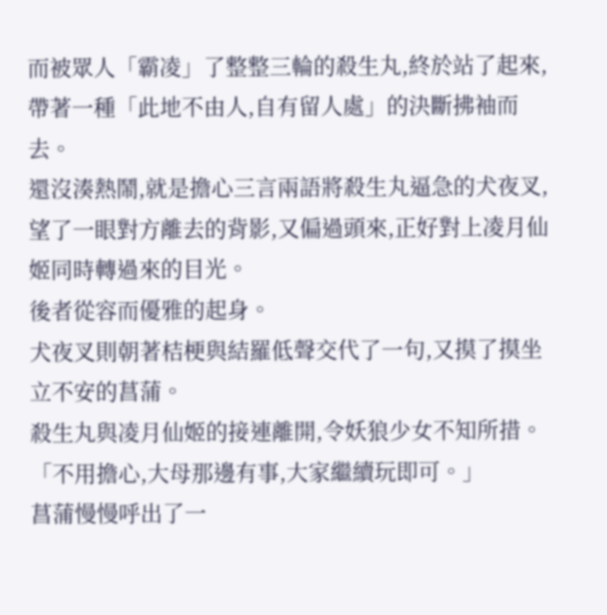而被眾人「霸凌」了整整三輪的殺生丸,終於站了起來,帶著一種「此地不由人,自有留人處」的決斷拂袖而去。
還沒湊熱鬧,就是擔心三言兩語將殺生丸逼急的犬夜叉,望了一眼對方離去的背影,又偏過頭來,正好對上凌月仙姬同時轉過來的目光。
後者從容而優雅的起身。
犬夜叉則朝著桔梗與結羅低聲交代了一句,又摸了摸坐立不安的菖蒲。
殺生丸與凌月仙姬的接連離開,令妖狼少女不知所措。
「不用擔心,大母那邊有事,大家繼續玩即可。」
菖蒲慢慢呼出了一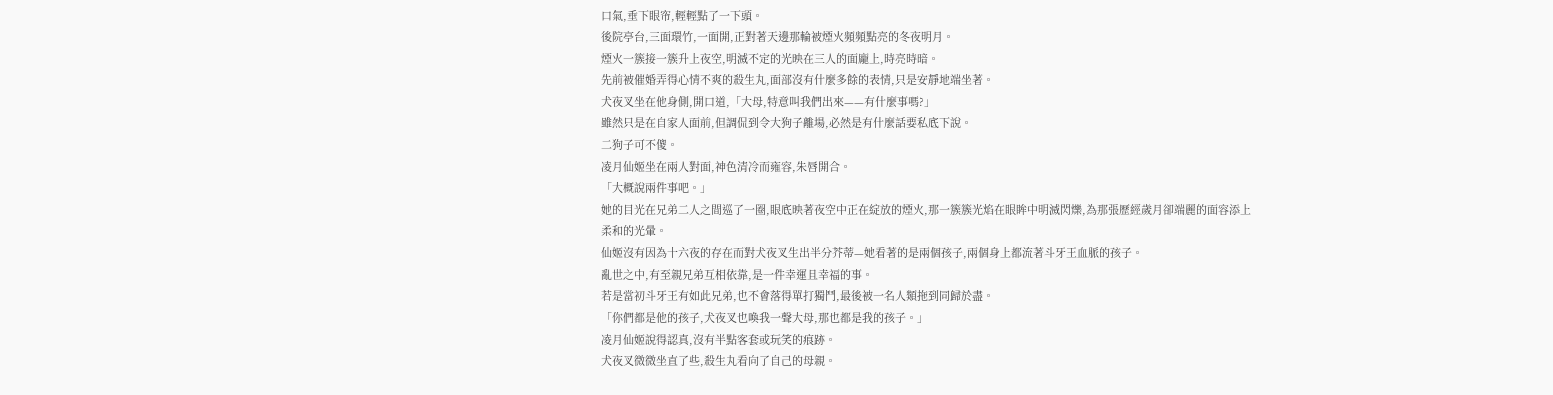口氣,垂下眼帘,輕輕點了一下頭。
後院亭台,三面環竹,一面開,正對著天邊那輪被煙火頻頻點亮的冬夜明月。
煙火一簇接一簇升上夜空,明滅不定的光映在三人的面龐上,時亮時暗。
先前被催婚弄得心情不爽的殺生丸,面部沒有什麼多餘的表情,只是安靜地端坐著。
犬夜叉坐在他身側,開口道,「大母,特意叫我們出來——有什麼事嗎?」
雖然只是在自家人面前,但調侃到令大狗子離場,必然是有什麼話要私底下說。
二狗子可不傻。
凌月仙姬坐在兩人對面,神色清冷而雍容,朱唇開合。
「大概說兩件事吧。」
她的目光在兄弟二人之間巡了一圈,眼底映著夜空中正在綻放的煙火,那一簇簇光焰在眼眸中明滅閃爍,為那張歷經歲月卻端麗的面容添上柔和的光暈。
仙姬沒有因為十六夜的存在而對犬夜叉生出半分芥蒂—她看著的是兩個孩子,兩個身上都流著斗牙王血脈的孩子。
亂世之中,有至親兄弟互相依靠,是一件幸運且幸福的事。
若是當初斗牙王有如此兄弟,也不會落得單打獨鬥,最後被一名人類拖到同歸於盡。
「你們都是他的孩子,犬夜叉也喚我一聲大母,那也都是我的孩子。」
凌月仙姬說得認真,沒有半點客套或玩笑的痕跡。
犬夜叉微微坐直了些,殺生丸看向了自己的母親。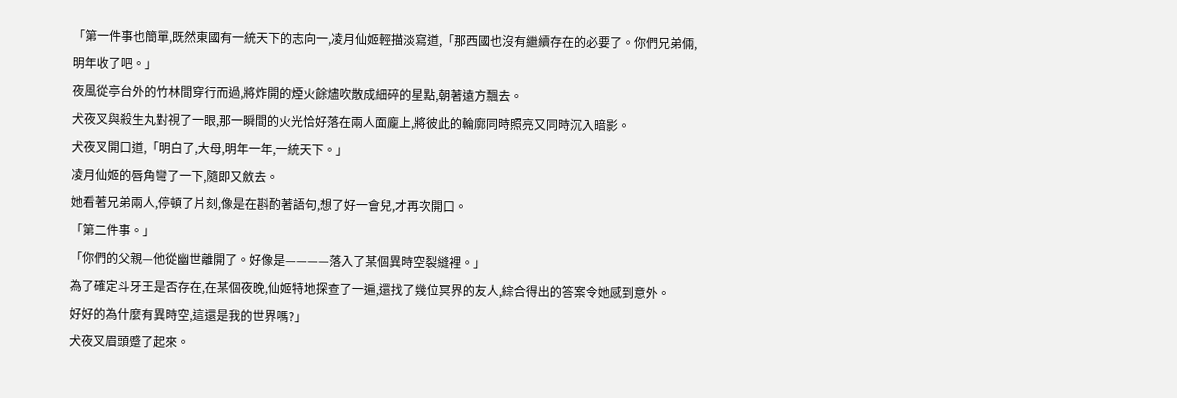「第一件事也簡單,既然東國有一統天下的志向一,凌月仙姬輕描淡寫道,「那西國也沒有繼續存在的必要了。你們兄弟倆,明年收了吧。」
夜風從亭台外的竹林間穿行而過,將炸開的煙火餘燼吹散成細碎的星點,朝著遠方飄去。
犬夜叉與殺生丸對視了一眼,那一瞬間的火光恰好落在兩人面龐上,將彼此的輪廓同時照亮又同時沉入暗影。
犬夜叉開口道,「明白了,大母,明年一年,一統天下。」
凌月仙姬的唇角彎了一下,隨即又斂去。
她看著兄弟兩人,停頓了片刻,像是在斟酌著語句,想了好一會兒,才再次開口。
「第二件事。」
「你們的父親—他從幽世離開了。好像是————落入了某個異時空裂縫裡。」
為了確定斗牙王是否存在,在某個夜晚,仙姬特地探查了一遍,還找了幾位冥界的友人,綜合得出的答案令她感到意外。
好好的為什麼有異時空,這還是我的世界嗎?」
犬夜叉眉頭蹙了起來。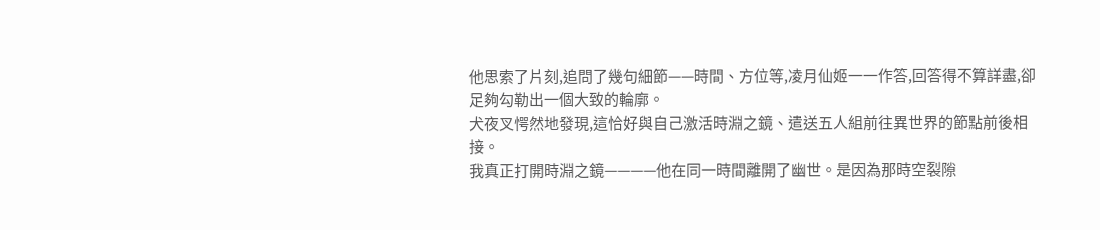他思索了片刻,追問了幾句細節——時間、方位等,凌月仙姬一一作答,回答得不算詳盡,卻足夠勾勒出一個大致的輪廓。
犬夜叉愕然地發現,這恰好與自己激活時淵之鏡、遣送五人組前往異世界的節點前後相接。
我真正打開時淵之鏡————他在同一時間離開了幽世。是因為那時空裂隙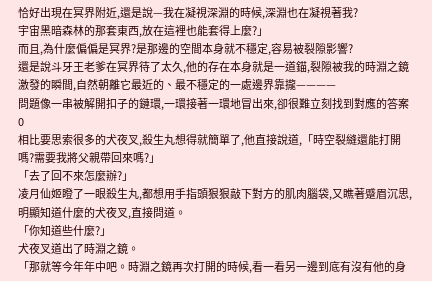恰好出現在冥界附近,還是說—我在凝視深淵的時候,深淵也在凝視著我?
宇宙黑暗森林的那套東西,放在這裡也能套得上麼?」
而且,為什麼偏偏是冥界?是那邊的空間本身就不穩定,容易被裂隙影響?
還是說斗牙王老爹在冥界待了太久,他的存在本身就是一道錨,裂隙被我的時淵之鏡激發的瞬間,自然朝離它最近的、最不穩定的一處邊界靠攏————
問題像一串被解開扣子的鏈環,一環接著一環地冒出來,卻很難立刻找到對應的答案0
相比要思索很多的犬夜叉,殺生丸想得就簡單了,他直接說道,「時空裂縫還能打開嗎?需要我將父親帶回來嗎?」
「去了回不來怎麼辦?」
凌月仙姬瞪了一眼殺生丸,都想用手指頭狠狠敲下對方的肌肉腦袋,又瞧著蹙眉沉思,明顯知道什麼的犬夜叉,直接問道。
「你知道些什麼?」
犬夜叉道出了時淵之鏡。
「那就等今年年中吧。時淵之鏡再次打開的時候,看一看另一邊到底有沒有他的身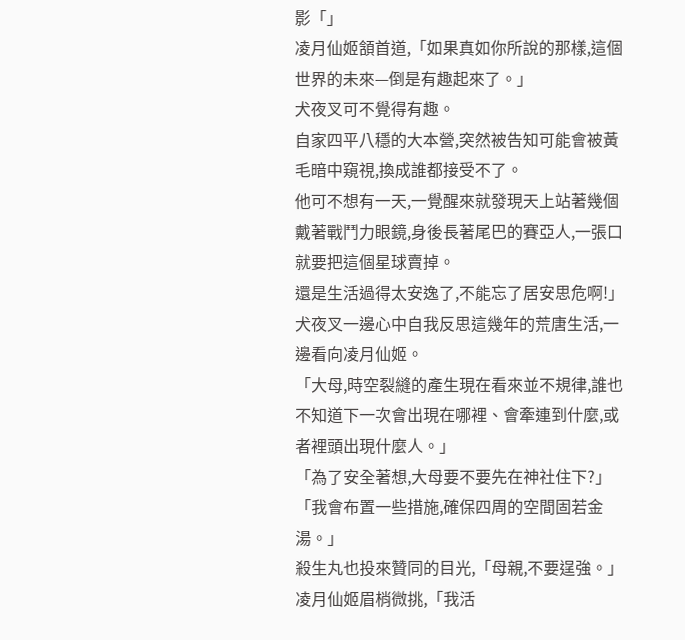影「」
凌月仙姬頷首道,「如果真如你所說的那樣,這個世界的未來—倒是有趣起來了。」
犬夜叉可不覺得有趣。
自家四平八穩的大本營,突然被告知可能會被黃毛暗中窺視,換成誰都接受不了。
他可不想有一天,一覺醒來就發現天上站著幾個戴著戰鬥力眼鏡,身後長著尾巴的賽亞人,一張口就要把這個星球賣掉。
還是生活過得太安逸了,不能忘了居安思危啊!」
犬夜叉一邊心中自我反思這幾年的荒唐生活,一邊看向凌月仙姬。
「大母,時空裂縫的產生現在看來並不規律,誰也不知道下一次會出現在哪裡、會牽連到什麼,或者裡頭出現什麼人。」
「為了安全著想,大母要不要先在神社住下?」
「我會布置一些措施,確保四周的空間固若金湯。」
殺生丸也投來贊同的目光,「母親,不要逞強。」
凌月仙姬眉梢微挑,「我活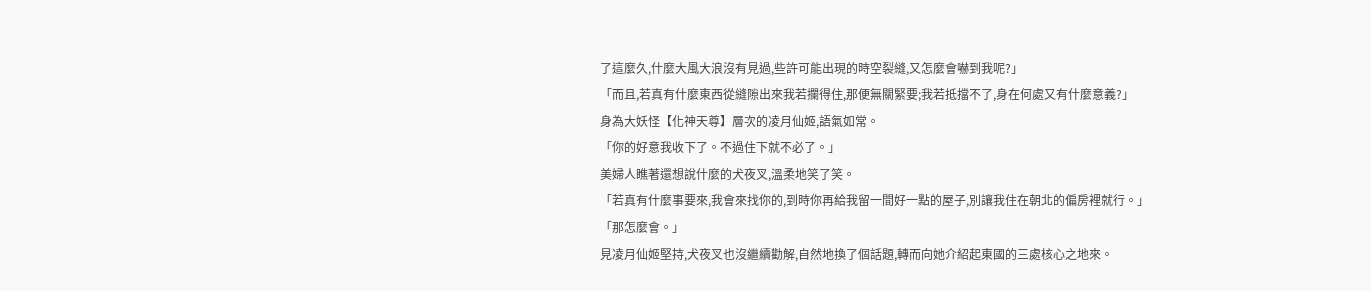了這麼久,什麼大風大浪沒有見過,些許可能出現的時空裂縫,又怎麼會嚇到我呢?」
「而且,若真有什麼東西從縫隙出來我若攔得住,那便無關緊要;我若抵擋不了,身在何處又有什麼意義?」
身為大妖怪【化神天尊】層次的凌月仙姬,語氣如常。
「你的好意我收下了。不過住下就不必了。」
美婦人瞧著還想說什麼的犬夜叉,溫柔地笑了笑。
「若真有什麼事要來,我會來找你的,到時你再給我留一間好一點的屋子,別讓我住在朝北的偏房裡就行。」
「那怎麼會。」
見凌月仙姬堅持,犬夜叉也沒繼續勸解,自然地換了個話題,轉而向她介紹起東國的三處核心之地來。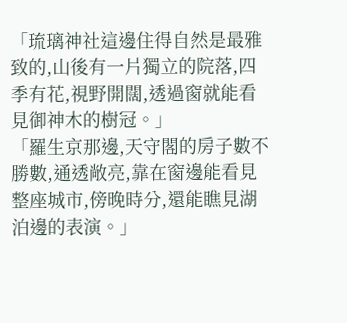「琉璃神社這邊住得自然是最雅致的,山後有一片獨立的院落,四季有花,視野開闊,透過窗就能看見御神木的樹冠。」
「羅生京那邊,天守閣的房子數不勝數,通透敞亮,靠在窗邊能看見整座城市,傍晚時分,還能瞧見湖泊邊的表演。」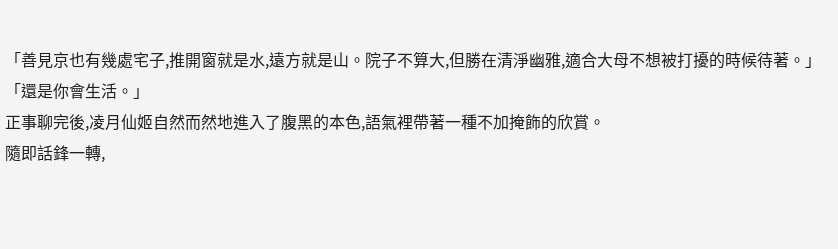「善見京也有幾處宅子,推開窗就是水,遠方就是山。院子不算大,但勝在清淨幽雅,適合大母不想被打擾的時候待著。」
「還是你會生活。」
正事聊完後,凌月仙姬自然而然地進入了腹黑的本色,語氣裡帶著一種不加掩飾的欣賞。
隨即話鋒一轉,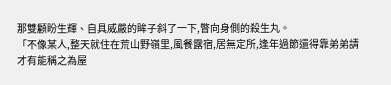那雙顧盼生輝、自具威嚴的眸子斜了一下,瞥向身側的殺生丸。
「不像某人,整天就住在荒山野嶺里,風餐露宿,居無定所,逢年過節還得靠弟弟請才有能稱之為屋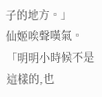子的地方。」
仙姬唉聲嘆氣。
「明明小時候不是這樣的,也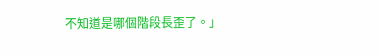不知道是哪個階段長歪了。」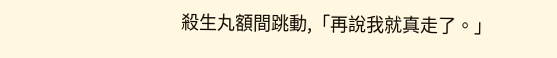殺生丸額間跳動,「再說我就真走了。」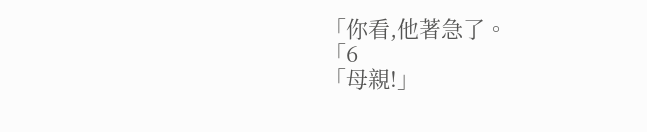「你看,他著急了。
「6
「母親!」